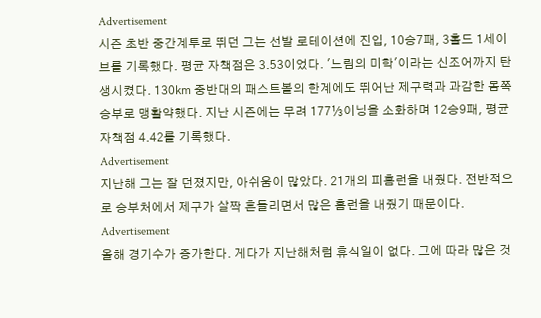Advertisement
시즌 초반 중간계투로 뛰던 그는 선발 로테이션에 진입, 10승7패, 3홀드 1세이브를 기록했다. 평균 자책점은 3.53이었다. '느림의 미학'이라는 신조어까지 탄생시켰다. 130㎞ 중반대의 패스트볼의 한계에도 뛰어난 제구력과 과감한 몸쪽 승부로 맹활약했다. 지난 시즌에는 무려 177⅓이닝을 소화하며 12승9패, 평균 자책점 4.42를 기록했다.
Advertisement
지난해 그는 잘 던졌지만, 아쉬움이 많았다. 21개의 피홈런을 내줬다. 전반적으로 승부처에서 제구가 살짝 흔들리면서 많은 홈런을 내줬기 때문이다.
Advertisement
올해 경기수가 증가한다. 게다가 지난해처럼 휴식일이 없다. 그에 따라 많은 것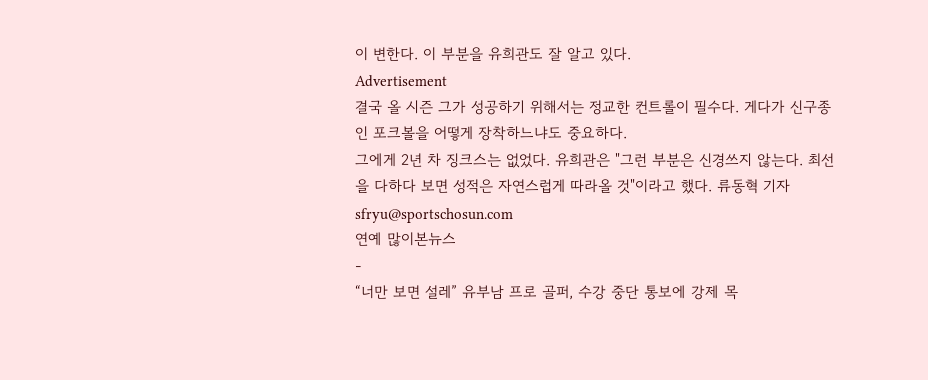이 변한다. 이 부분을 유희관도 잘 알고 있다.
Advertisement
결국 올 시즌 그가 성공하기 위해서는 정교한 컨트롤이 필수다. 게다가 신구종인 포크볼을 어떻게 장착하느냐도 중요하다.
그에게 2년 차 징크스는 없었다. 유희관은 "그런 부분은 신경쓰지 않는다. 최선을 다하다 보면 성적은 자연스럽게 따라올 것"이라고 했다. 류동혁 기자 sfryu@sportschosun.com
연예 많이본뉴스
-
“너만 보면 설레” 유부남 프로 골퍼, 수강 중단 통보에 강제 목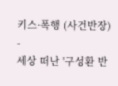키스·폭행 (사건반장) -
세상 떠난 '구성환 반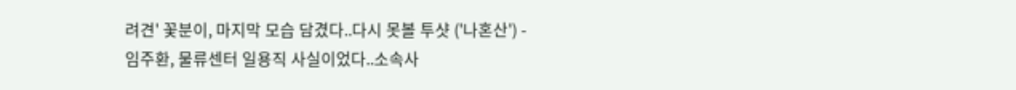려견' 꽃분이, 마지막 모습 담겼다..다시 못볼 투샷 ('나혼산') -
임주환, 물류센터 일용직 사실이었다..소속사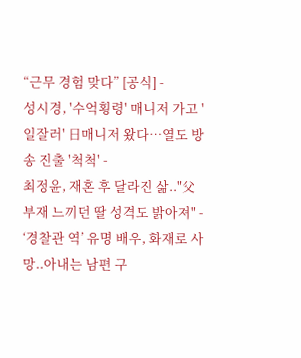“근무 경험 맞다” [공식] -
성시경, '수억횡령' 매니저 가고 '일잘러' 日매니저 왔다…열도 방송 진출 '척척' -
최정윤, 재혼 후 달라진 삶.."父 부재 느끼던 딸 성격도 밝아져" -
‘경찰관 역’ 유명 배우, 화재로 사망..아내는 남편 구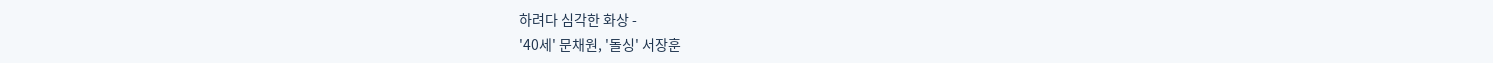하려다 심각한 화상 -
'40세' 문채원, '돌싱' 서장훈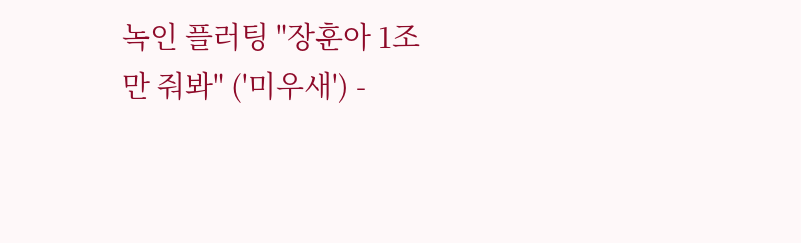녹인 플러팅 "장훈아 1조만 줘봐" ('미우새') -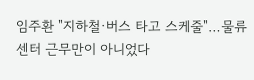임주환 "지하철·버스 타고 스케줄"…물류센터 근무만이 아니었다